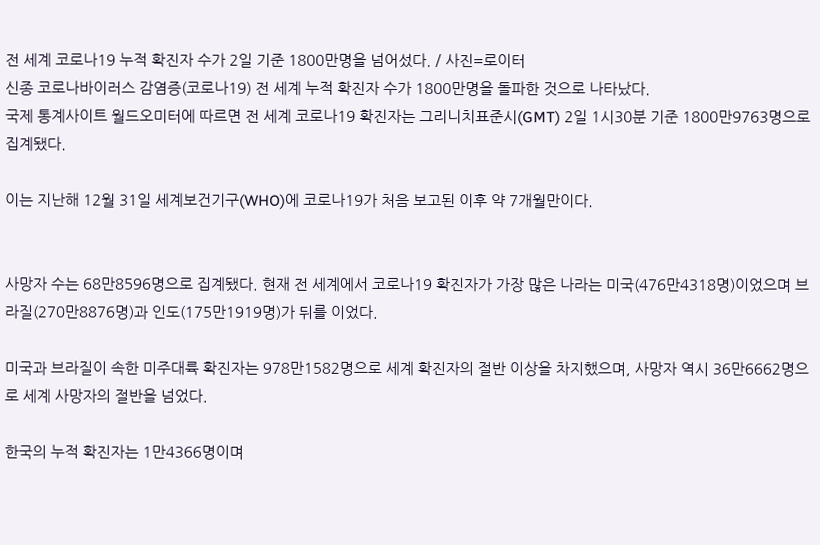전 세계 코로나19 누적 확진자 수가 2일 기준 1800만명을 넘어섰다. / 사진=로이터
신종 코로나바이러스 감염증(코로나19) 전 세계 누적 확진자 수가 1800만명을 돌파한 것으로 나타났다.
국제 통계사이트 월드오미터에 따르면 전 세계 코로나19 확진자는 그리니치표준시(GMT) 2일 1시30분 기준 1800만9763명으로 집계됐다.

이는 지난해 12월 31일 세계보건기구(WHO)에 코로나19가 처음 보고된 이후 약 7개월만이다.


사망자 수는 68만8596명으로 집계됐다. 현재 전 세계에서 코로나19 확진자가 가장 많은 나라는 미국(476만4318명)이었으며 브라질(270만8876명)과 인도(175만1919명)가 뒤를 이었다.

미국과 브라질이 속한 미주대륙 확진자는 978만1582명으로 세계 확진자의 절반 이상을 차지했으며, 사망자 역시 36만6662명으로 세계 사망자의 절반을 넘었다.

한국의 누적 확진자는 1만4366명이며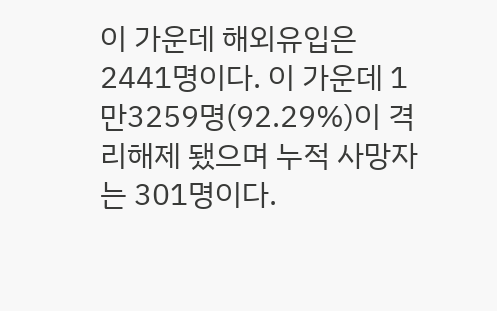이 가운데 해외유입은 2441명이다. 이 가운데 1만3259명(92.29%)이 격리해제 됐으며 누적 사망자는 301명이다.